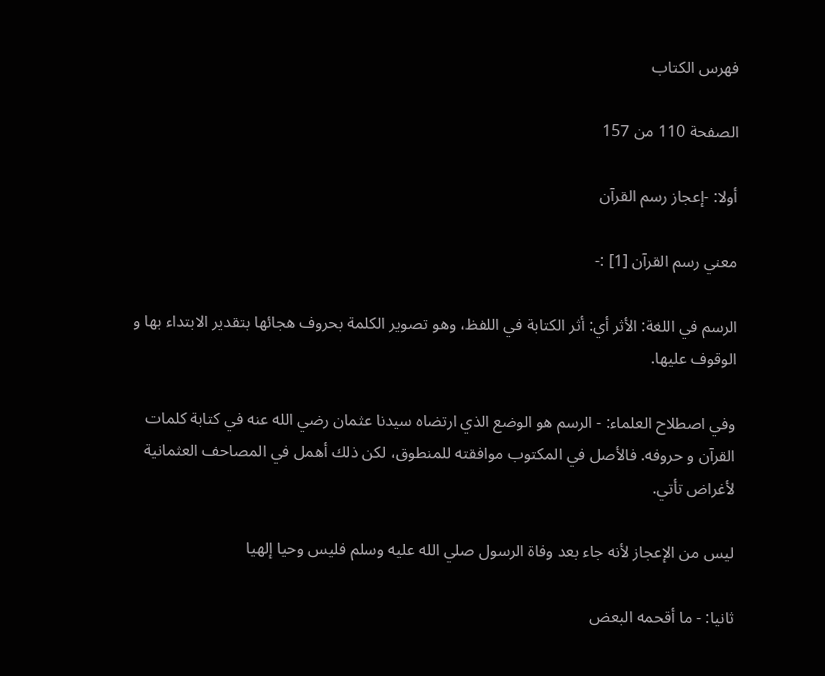فهرس الكتاب

الصفحة 110 من 157

أولا: -إعجاز رسم القرآن

معني رسم القرآن [1] :-

الرسم في اللغة: الأثر أي: أثر الكتابة في اللفظ، وهو تصوير الكلمة بحروف هجائها بتقدير الابتداء بها و الوقوف عليها.

وفي اصطلاح العلماء: - الرسم هو الوضع الذي ارتضاه سيدنا عثمان رضي الله عنه في كتابة كلمات القرآن و حروفه. فالأصل في المكتوب موافقته للمنطوق، لكن ذلك أهمل في المصاحف العثمانية لأغراض تأتي.

ليس من الإعجاز لأنه جاء بعد وفاة الرسول صلي الله عليه وسلم فليس وحيا إلهيا

ثانيا: - ما أقحمه البعض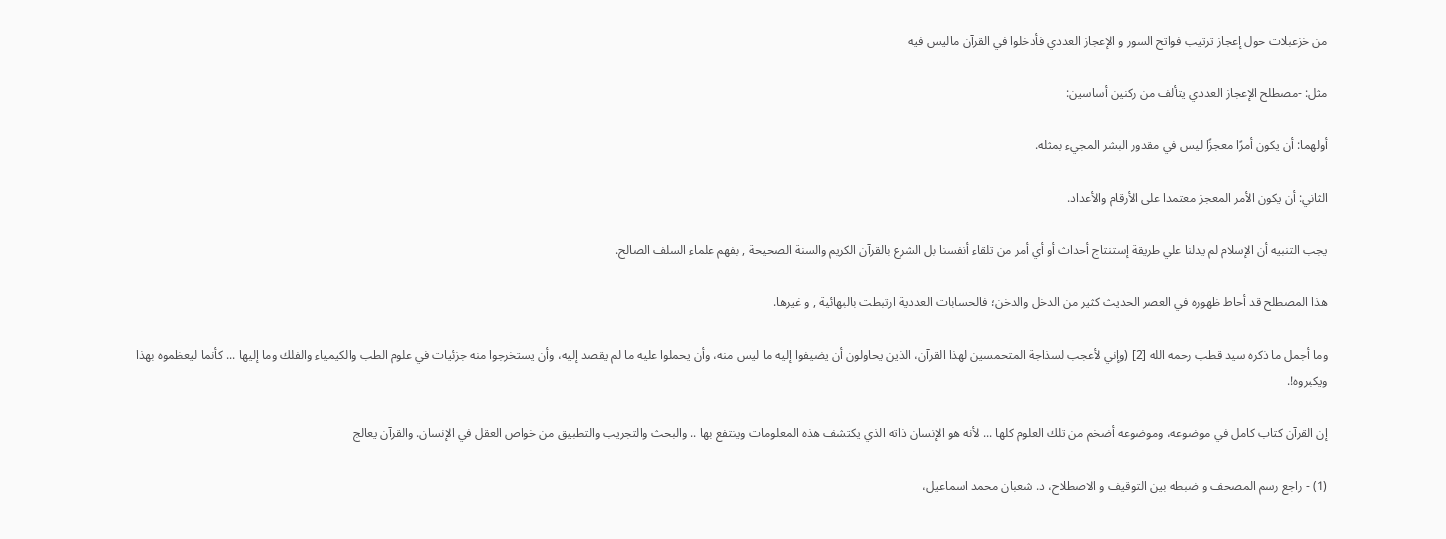من خزعبلات حول إعجاز ترتيب فواتح السور و الإعجاز العددي فأدخلوا في القرآن ماليس فيه

مثل: -مصطلح الإعجاز العددي يتألف من ركنين أساسين:

أولهما: أن يكون أمرًا معجزًا ليس في مقدور البشر المجيء بمثله.

الثاني: أن يكون الأمر المعجز معتمدا على الأرقام والأعداد.

يجب التنبيه أن الإسلام لم يدلنا علي طريقة إستنتاج أحداث أو أي أمر من تلقاء أنفسنا بل الشرع بالقرآن الكريم والسنة الصحيحة , بفهم علماء السلف الصالح.

هذا المصطلح قد أحاط ظهوره في العصر الحديث كثير من الدخل والدخن؛ فالحسابات العددية ارتبطت بالبهائية , و غيرها.

وما أجمل ما ذكره سيد قطب رحمه الله [2] (وإني لأعجب لسذاجة المتحمسين لهذا القرآن، الذين يحاولون أن يضيفوا إليه ما ليس منه، وأن يحملوا عليه ما لم يقصد إليه، وأن يستخرجوا منه جزئيات في علوم الطب والكيمياء والفلك وما إليها ... كأنما ليعظموه بهذا ويكبروه!.

إن القرآن كتاب كامل في موضوعه، وموضوعه أضخم من تلك العلوم كلها ... لأنه هو الإنسان ذاته الذي يكتشف هذه المعلومات وينتفع بها .. والبحث والتجريب والتطبيق من خواص العقل في الإنسان. والقرآن يعالج

(1) - راجع رسم المصحف و ضبطه بين التوقيف و الاصطلاح، د. شعبان محمد اسماعيل،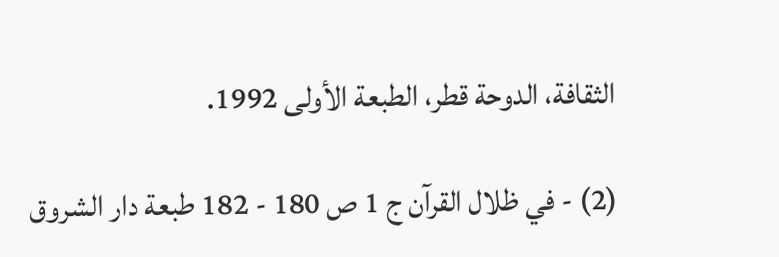الثقافة، الدوحة قطر، الطبعة الأولى 1992.

(2) - في ظلال القرآن ج 1 ص 180 - 182 طبعة دار الشروق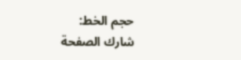حجم الخط:
شارك الصفحة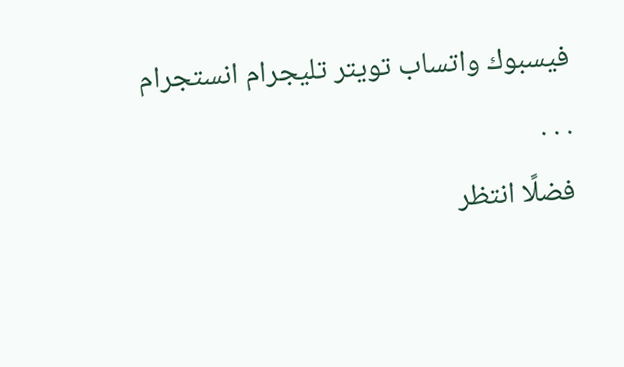فيسبوك واتساب تويتر تليجرام انستجرام
. . .
فضلًا انتظر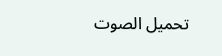تحميل الصوت